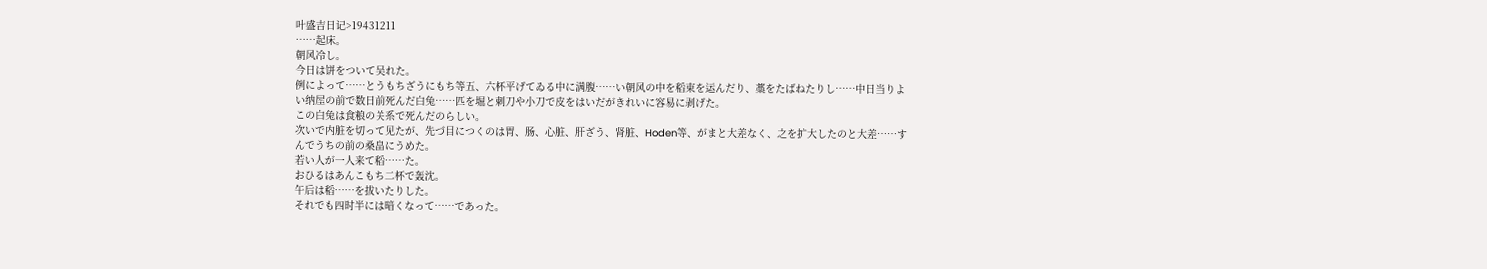叶盛吉日记>19431211
……起床。
朝风冷し。
今日は饼をついて吴れた。
例によって……とうもちざうにもち等五、六杯平げてゐる中に满腹……い朝风の中を稻束を运んだり、藁をたばねたりし……中日当りよい纳屋の前で数日前死んだ白兔……匹を堀と刺刀や小刀で皮をはいだがきれいに容易に剥げた。
この白兔は食粮の关系で死んだのらしい。
次いで内脏を切って见たが、先づ目につくのは胃、肠、心脏、肝ざう、肾脏、Hoden等、がまと大差なく、之を扩大したのと大差……すんでうちの前の桑畠にうめた。
若い人が一人来て稻……た。
おひるはあんこもち二杯で轰沈。
午后は稻……を拔いたりした。
それでも四时半には暗くなって……であった。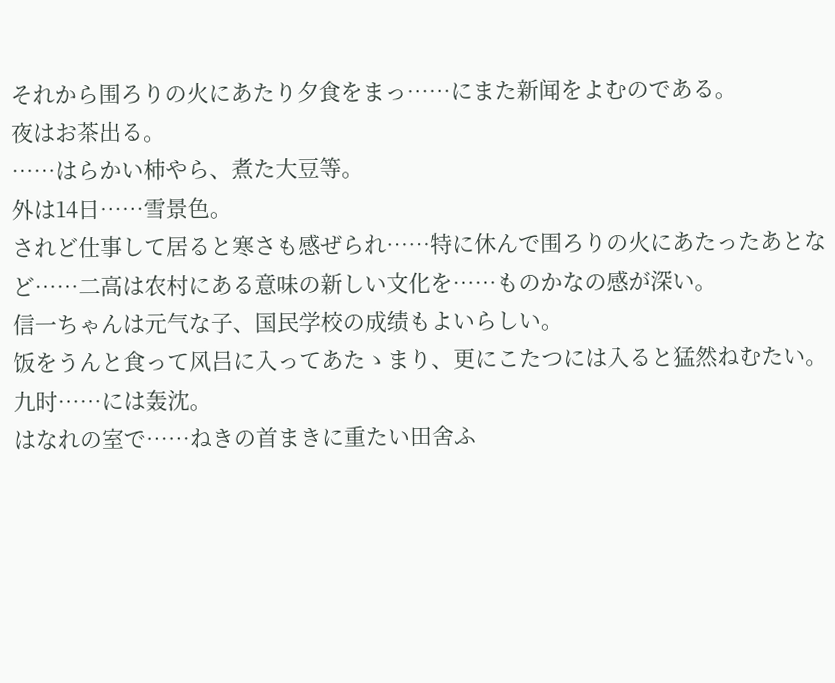それから围ろりの火にあたり夕食をまっ……にまた新闻をよむのである。
夜はお茶出る。
……はらかい柿やら、煮た大豆等。
外は14日……雪景色。
されど仕事して居ると寒さも感ぜられ……特に休んで围ろりの火にあたったあとなど……二高は农村にある意味の新しい文化を……ものかなの感が深い。
信一ちゃんは元气な子、国民学校の成绩もよいらしい。
饭をうんと食って风吕に入ってあたゝまり、更にこたつには入ると猛然ねむたい。
九时……には轰沈。
はなれの室で……ねきの首まきに重たい田舍ふ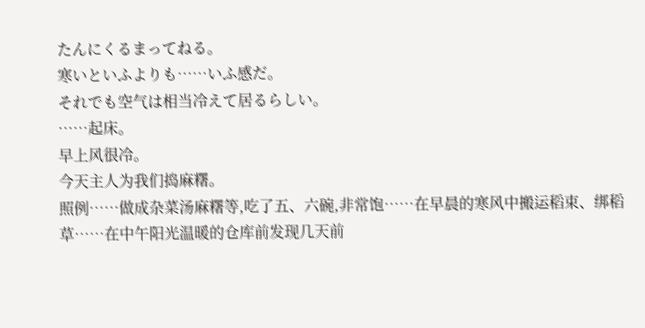たんにくるまってねる。
寒いといふよりも……いふ感だ。
それでも空气は相当冷えて居るらしい。
……起床。
早上风很冷。
今天主人为我们捣麻糬。
照例……做成杂菜汤麻糬等,吃了五、六碗,非常饱……在早晨的寒风中搬运稻束、绑稻草……在中午阳光温暖的仓库前发现几天前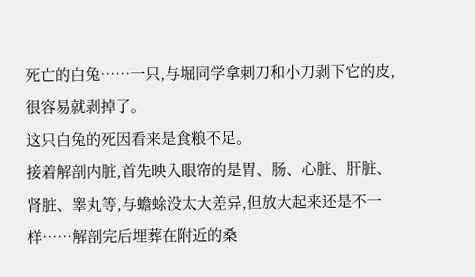死亡的白兔……一只,与堀同学拿刺刀和小刀剥下它的皮,很容易就剥掉了。
这只白兔的死因看来是食粮不足。
接着解剖内脏,首先映入眼帘的是胃、肠、心脏、肝脏、肾脏、睾丸等,与蟾蜍没太大差异,但放大起来还是不一样……解剖完后埋葬在附近的桑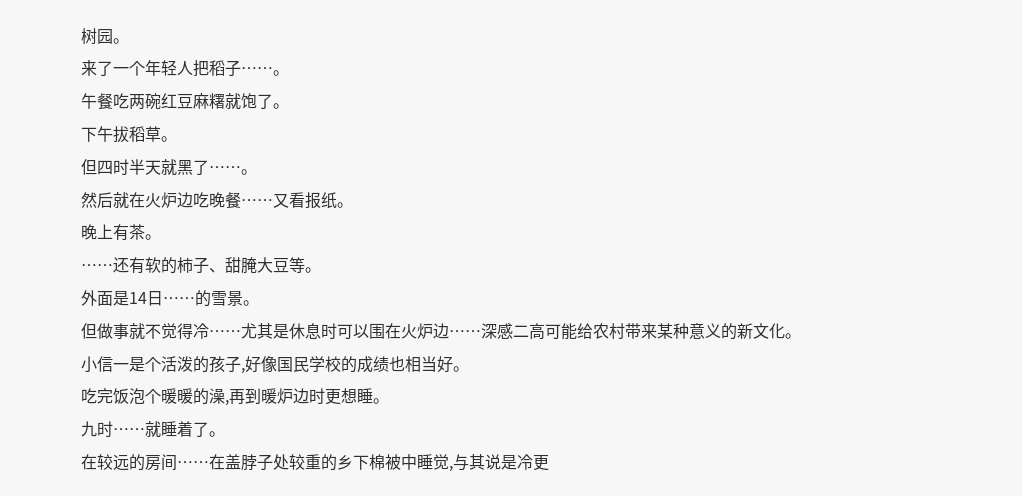树园。
来了一个年轻人把稻子……。
午餐吃两碗红豆麻糬就饱了。
下午拔稻草。
但四时半天就黑了……。
然后就在火炉边吃晚餐……又看报纸。
晚上有茶。
……还有软的柿子、甜腌大豆等。
外面是14日……的雪景。
但做事就不觉得冷……尤其是休息时可以围在火炉边……深感二高可能给农村带来某种意义的新文化。
小信一是个活泼的孩子,好像国民学校的成绩也相当好。
吃完饭泡个暖暖的澡,再到暖炉边时更想睡。
九时……就睡着了。
在较远的房间……在盖脖子处较重的乡下棉被中睡觉,与其说是冷更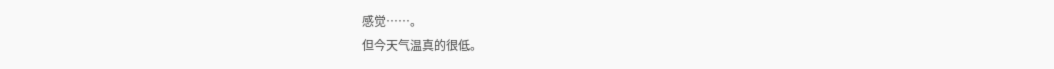感觉……。
但今天气温真的很低。